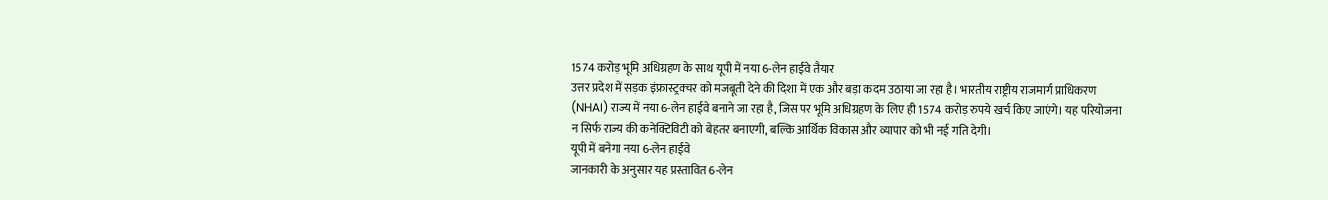1574 करोड़ भूमि अधिग्रहण के साथ यूपी में नया 6-लेन हाईवे तैयार
उत्तर प्रदेश में सड़क इंफ्रास्ट्रक्चर को मजबूती देने की दिशा में एक और बड़ा कदम उठाया जा रहा है। भारतीय राष्ट्रीय राजमार्ग प्राधिकरण (NHAI) राज्य में नया 6-लेन हाईवे बनाने जा रहा है, जिस पर भूमि अधिग्रहण के लिए ही 1574 करोड़ रुपये खर्च किए जाएंगे। यह परियोजना न सिर्फ राज्य की कनेक्टिविटी को बेहतर बनाएगी, बल्कि आर्थिक विकास और व्यापार को भी नई गति देगी।
यूपी में बनेगा नया 6-लेन हाईवे
जानकारी के अनुसार यह प्रस्तावित 6-लेन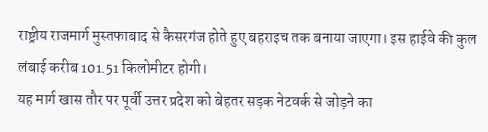राष्ट्रीय राजमार्ग मुस्तफाबाद से कैसरगंज होते हुए बहराइच तक बनाया जाएगा। इस हाईवे की कुल लंबाई करीब 101.51 किलोमीटर होगी।
यह मार्ग खास तौर पर पूर्वी उत्तर प्रदेश को बेहतर सड़क नेटवर्क से जोड़ने का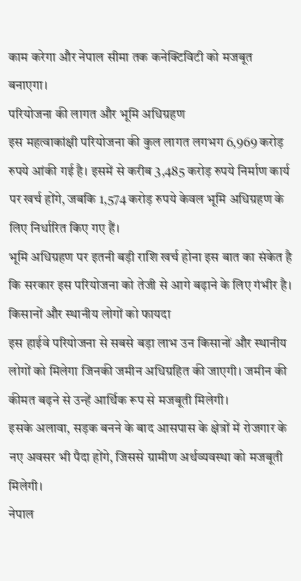काम करेगा और नेपाल सीमा तक कनेक्टिविटी को मजबूत बनाएगा।
परियोजना की लागत और भूमि अधिग्रहण
इस महत्वाकांक्षी परियोजना की कुल लागत लगभग 6,969 करोड़ रुपये आंकी गई है। इसमें से करीब 3,485 करोड़ रुपये निर्माण कार्य पर खर्च होंगे, जबकि 1,574 करोड़ रुपये केवल भूमि अधिग्रहण के लिए निर्धारित किए गए हैं।
भूमि अधिग्रहण पर इतनी बड़ी राशि खर्च होना इस बात का संकेत है कि सरकार इस परियोजना को तेजी से आगे बढ़ाने के लिए गंभीर है।
किसानों और स्थानीय लोगों को फायदा
इस हाईवे परियोजना से सबसे बड़ा लाभ उन किसानों और स्थानीय लोगों को मिलेगा जिनकी जमीन अधिग्रहित की जाएगी। जमीन की कीमत बढ़ने से उन्हें आर्थिक रूप से मजबूती मिलेगी।
इसके अलावा, सड़क बनने के बाद आसपास के क्षेत्रों में रोजगार के नए अवसर भी पैदा होंगे, जिससे ग्रामीण अर्थव्यवस्था को मजबूती मिलेगी।
नेपाल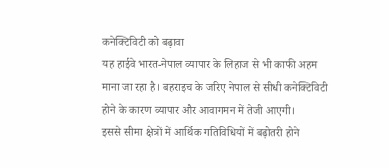कनेक्टिविटी को बढ़ावा
यह हाईवे भारत-नेपाल व्यापार के लिहाज से भी काफी अहम माना जा रहा है। बहराइच के जरिए नेपाल से सीधी कनेक्टिविटी होने के कारण व्यापार और आवागमन में तेजी आएगी।
इससे सीमा क्षेत्रों में आर्थिक गतिविधियों में बढ़ोतरी होने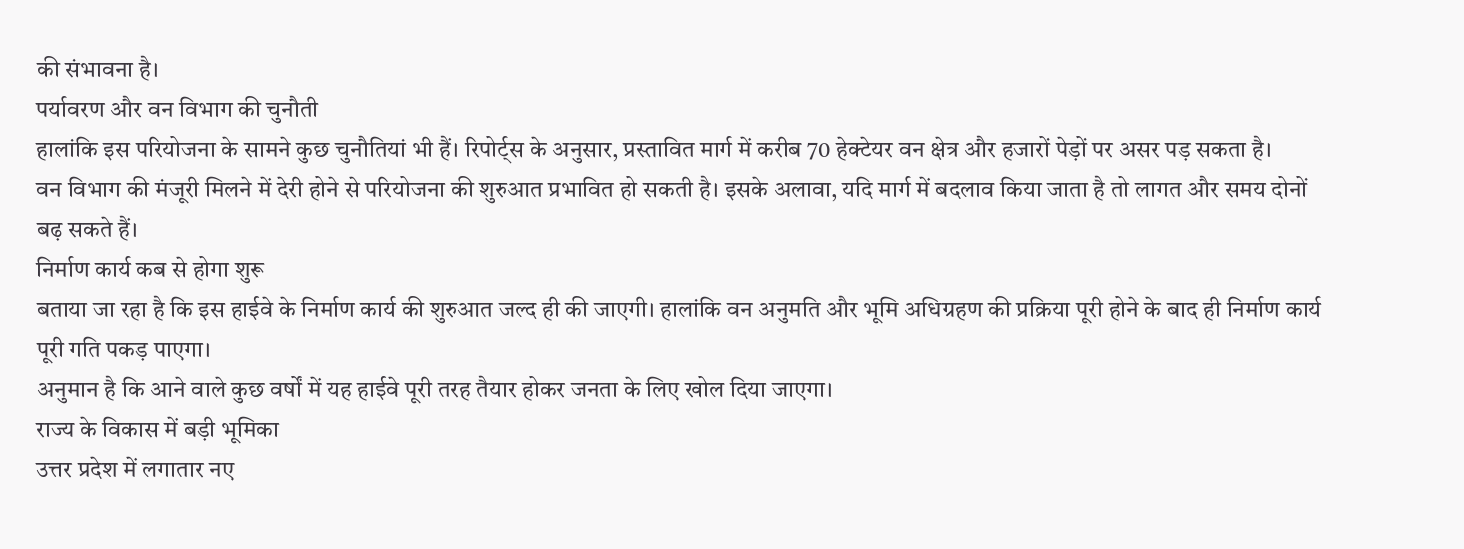की संभावना है।
पर्यावरण और वन विभाग की चुनौती
हालांकि इस परियोजना के सामने कुछ चुनौतियां भी हैं। रिपोर्ट्स के अनुसार, प्रस्तावित मार्ग में करीब 70 हेक्टेयर वन क्षेत्र और हजारों पेड़ों पर असर पड़ सकता है।
वन विभाग की मंजूरी मिलने में देरी होने से परियोजना की शुरुआत प्रभावित हो सकती है। इसके अलावा, यदि मार्ग में बदलाव किया जाता है तो लागत और समय दोनों बढ़ सकते हैं।
निर्माण कार्य कब से होगा शुरू
बताया जा रहा है कि इस हाईवे के निर्माण कार्य की शुरुआत जल्द ही की जाएगी। हालांकि वन अनुमति और भूमि अधिग्रहण की प्रक्रिया पूरी होने के बाद ही निर्माण कार्य पूरी गति पकड़ पाएगा।
अनुमान है कि आने वाले कुछ वर्षों में यह हाईवे पूरी तरह तैयार होकर जनता के लिए खोल दिया जाएगा।
राज्य के विकास में बड़ी भूमिका
उत्तर प्रदेश में लगातार नए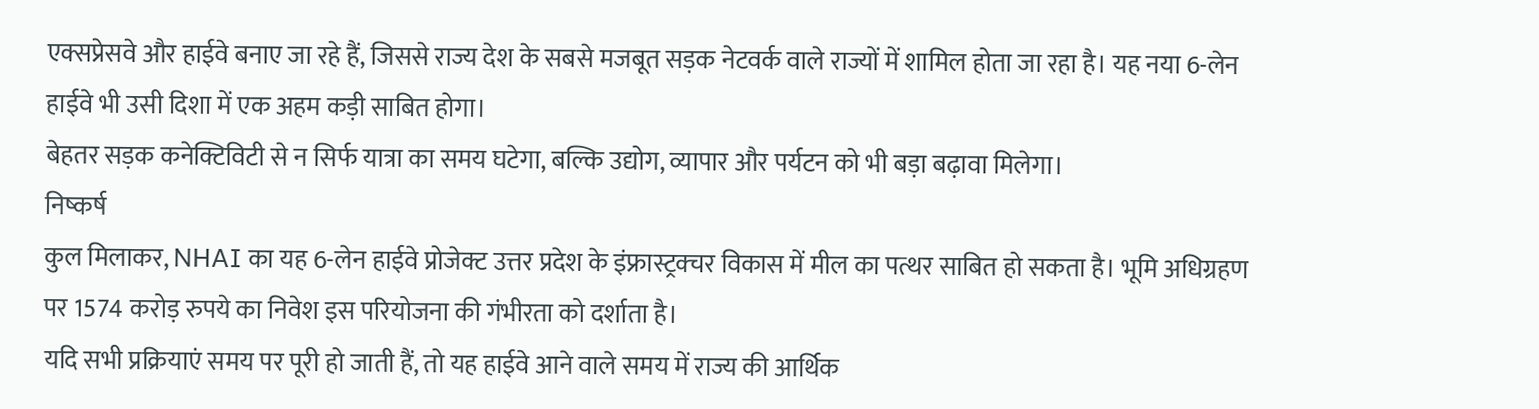एक्सप्रेसवे और हाईवे बनाए जा रहे हैं, जिससे राज्य देश के सबसे मजबूत सड़क नेटवर्क वाले राज्यों में शामिल होता जा रहा है। यह नया 6-लेन हाईवे भी उसी दिशा में एक अहम कड़ी साबित होगा।
बेहतर सड़क कनेक्टिविटी से न सिर्फ यात्रा का समय घटेगा, बल्कि उद्योग, व्यापार और पर्यटन को भी बड़ा बढ़ावा मिलेगा।
निष्कर्ष
कुल मिलाकर, NHAI का यह 6-लेन हाईवे प्रोजेक्ट उत्तर प्रदेश के इंफ्रास्ट्रक्चर विकास में मील का पत्थर साबित हो सकता है। भूमि अधिग्रहण पर 1574 करोड़ रुपये का निवेश इस परियोजना की गंभीरता को दर्शाता है।
यदि सभी प्रक्रियाएं समय पर पूरी हो जाती हैं, तो यह हाईवे आने वाले समय में राज्य की आर्थिक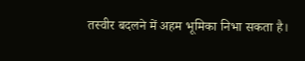तस्वीर बदलने में अहम भूमिका निभा सकता है।